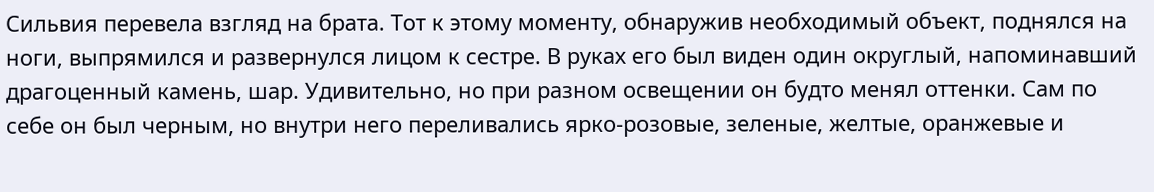Сильвия перевела взгляд на брата. Тот к этому моменту, обнаружив необходимый объект, поднялся на ноги, выпрямился и развернулся лицом к сестре. В руках его был виден один округлый, напоминавший драгоценный камень, шар. Удивительно, но при разном освещении он будто менял оттенки. Сам по себе он был черным, но внутри него переливались ярко-розовые, зеленые, желтые, оранжевые и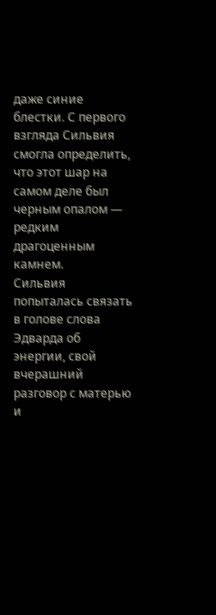даже синие блестки. С первого взгляда Сильвия смогла определить, что этот шар на самом деле был черным опалом — редким драгоценным камнем.
Сильвия попыталась связать в голове слова Эдварда об энергии, свой вчерашний разговор с матерью и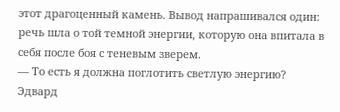этот драгоценный камень. Вывод напрашивался один: речь шла о той темной энергии, которую она впитала в себя после боя с теневым зверем.
— То есть я должна поглотить светлую энергию?
Эдвард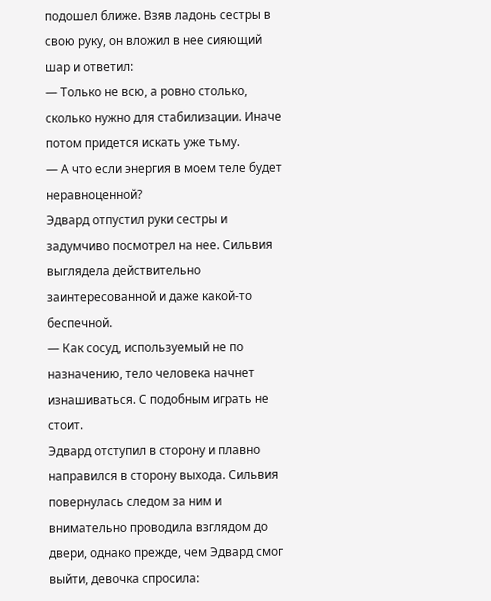подошел ближе. Взяв ладонь сестры в свою руку, он вложил в нее сияющий шар и ответил:
— Только не всю, а ровно столько, сколько нужно для стабилизации. Иначе потом придется искать уже тьму.
— А что если энергия в моем теле будет неравноценной?
Эдвард отпустил руки сестры и задумчиво посмотрел на нее. Сильвия выглядела действительно заинтересованной и даже какой-то беспечной.
— Как сосуд, используемый не по назначению, тело человека начнет изнашиваться. С подобным играть не стоит.
Эдвард отступил в сторону и плавно направился в сторону выхода. Сильвия повернулась следом за ним и внимательно проводила взглядом до двери, однако прежде, чем Эдвард смог выйти, девочка спросила: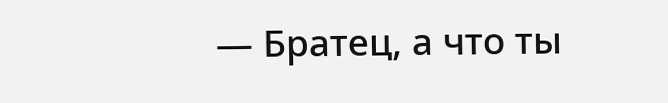— Братец, а что ты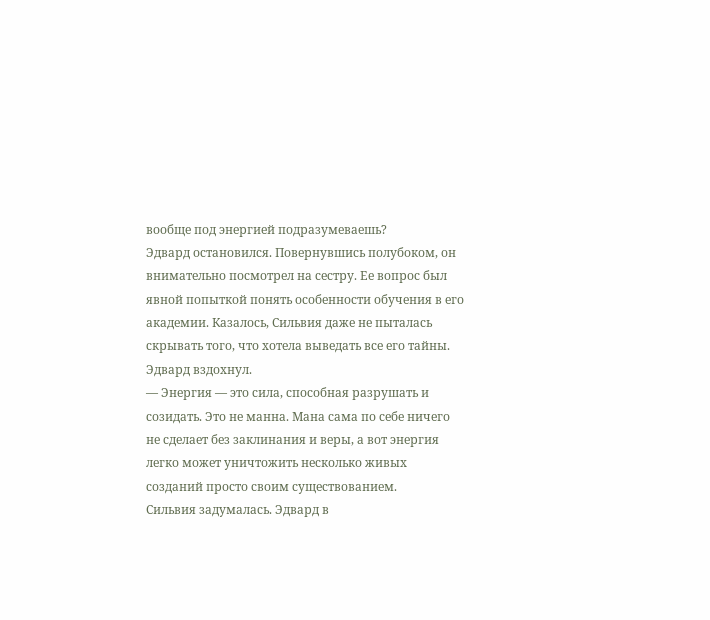вообще под энергией подразумеваешь?
Эдвард остановился. Повернувшись полубоком, он внимательно посмотрел на сестру. Ее вопрос был явной попыткой понять особенности обучения в его академии. Казалось, Сильвия даже не пыталась скрывать того, что хотела выведать все его тайны. Эдвард вздохнул.
— Энергия — это сила, способная разрушать и созидать. Это не манна. Мана сама по себе ничего не сделает без заклинания и веры, а вот энергия легко может уничтожить несколько живых созданий просто своим существованием.
Сильвия задумалась. Эдвард в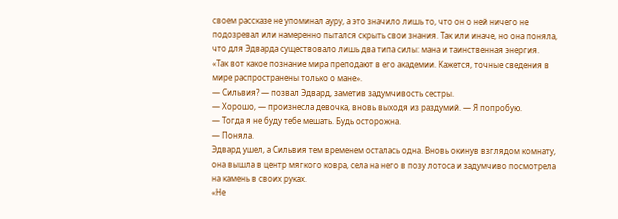своем рассказе не упоминал ауру, а это значило лишь то, что он о ней ничего не подозревал или намеренно пытался скрыть свои знания. Так или иначе, но она поняла, что для Эдварда существовало лишь два типа силы: мана и таинственная энергия.
«Так вот какое познание мира преподают в его академии. Кажется, точные сведения в мире распространены только о мане».
— Сильвия? — позвал Эдвард, заметив задумчивость сестры.
— Хорошо, — произнесла девочка, вновь выходя из раздумий. — Я попробую.
— Тогда я не буду тебе мешать. Будь осторожна.
— Поняла.
Эдвард ушел, а Сильвия тем временем осталась одна. Вновь окинув взглядом комнату, она вышла в центр мягкого ковра, села на него в позу лотоса и задумчиво посмотрела на камень в своих руках.
«Не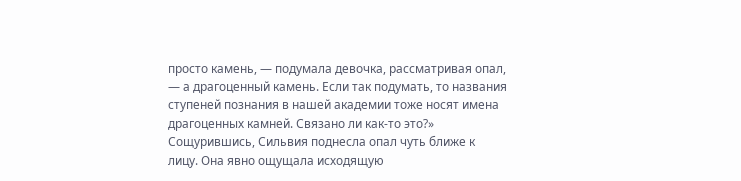просто камень, — подумала девочка, рассматривая опал, — а драгоценный камень. Если так подумать, то названия ступеней познания в нашей академии тоже носят имена драгоценных камней. Связано ли как-то это?»
Сощурившись, Сильвия поднесла опал чуть ближе к лицу. Она явно ощущала исходящую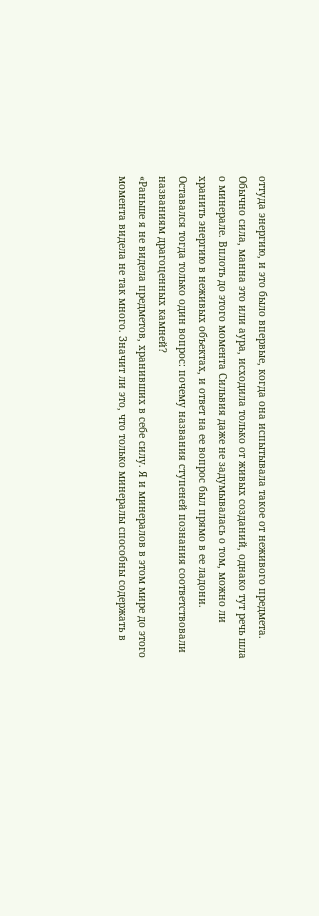оттуда энергию, и это было впервые, когда она испытывала такое от неживого предмета. Обычно сила, манна это или аура, исходила только от живых созданий, однако тут речь шла о минерале. Вплоть до этого момента Сильвия даже не задумывалась о том, можно ли хранить энергию в неживых объектах, и ответ на ее вопрос был прямо в ее ладони. Оставался тогда только один вопрос: почему названия ступеней познания соответствовали названиям драгоценных камней?
«Раньше я не видела предметов, хранивших в себе силу. Я и минералов в этом мире до этого момента видела не так много. Значит ли это, что только минералы способны содержать в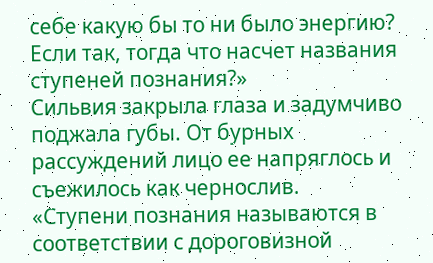себе какую бы то ни было энергию? Если так, тогда что насчет названия ступеней познания?»
Сильвия закрыла глаза и задумчиво поджала губы. От бурных рассуждений лицо ее напряглось и съежилось как чернослив.
«Ступени познания называются в соответствии с дороговизной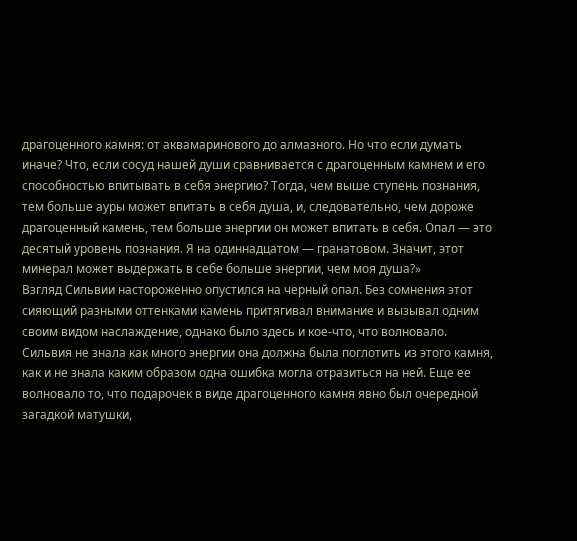драгоценного камня: от аквамаринового до алмазного. Но что если думать иначе? Что, если сосуд нашей души сравнивается с драгоценным камнем и его способностью впитывать в себя энергию? Тогда, чем выше ступень познания, тем больше ауры может впитать в себя душа, и, следовательно, чем дороже драгоценный камень, тем больше энергии он может впитать в себя. Опал — это десятый уровень познания. Я на одиннадцатом — гранатовом. Значит, этот минерал может выдержать в себе больше энергии, чем моя душа?»
Взгляд Сильвии настороженно опустился на черный опал. Без сомнения этот сияющий разными оттенками камень притягивал внимание и вызывал одним своим видом наслаждение, однако было здесь и кое-что, что волновало. Сильвия не знала как много энергии она должна была поглотить из этого камня, как и не знала каким образом одна ошибка могла отразиться на ней. Еще ее волновало то, что подарочек в виде драгоценного камня явно был очередной загадкой матушки,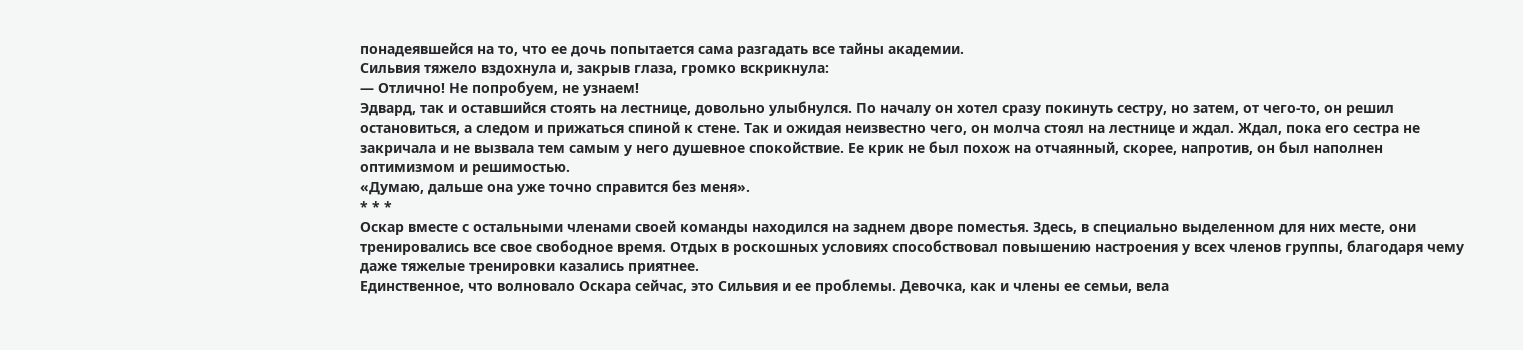понадеявшейся на то, что ее дочь попытается сама разгадать все тайны академии.
Сильвия тяжело вздохнула и, закрыв глаза, громко вскрикнула:
— Отлично! Не попробуем, не узнаем!
Эдвард, так и оставшийся стоять на лестнице, довольно улыбнулся. По началу он хотел сразу покинуть сестру, но затем, от чего-то, он решил остановиться, а следом и прижаться спиной к стене. Так и ожидая неизвестно чего, он молча стоял на лестнице и ждал. Ждал, пока его сестра не закричала и не вызвала тем самым у него душевное спокойствие. Ее крик не был похож на отчаянный, скорее, напротив, он был наполнен оптимизмом и решимостью.
«Думаю, дальше она уже точно справится без меня».
* * *
Оскар вместе с остальными членами своей команды находился на заднем дворе поместья. Здесь, в специально выделенном для них месте, они тренировались все свое свободное время. Отдых в роскошных условиях способствовал повышению настроения у всех членов группы, благодаря чему даже тяжелые тренировки казались приятнее.
Единственное, что волновало Оскара сейчас, это Сильвия и ее проблемы. Девочка, как и члены ее семьи, вела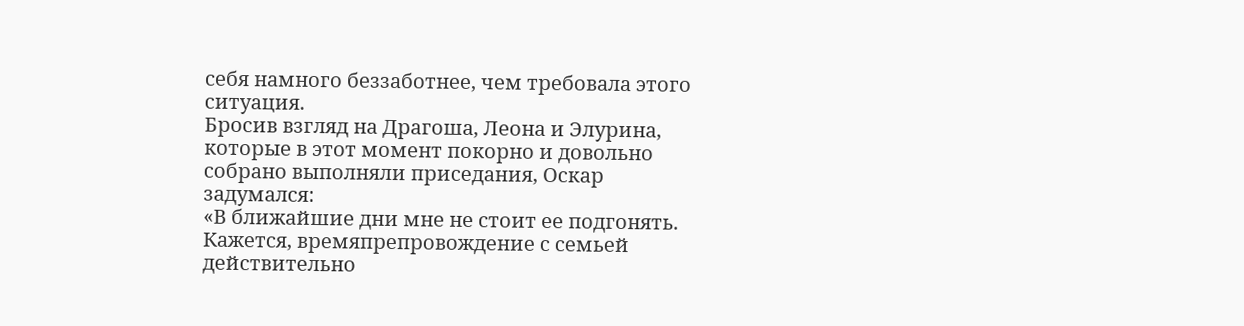себя намного беззаботнее, чем требовала этого ситуация.
Бросив взгляд на Драгоша, Леона и Элурина, которые в этот момент покорно и довольно собрано выполняли приседания, Оскар задумался:
«В ближайшие дни мне не стоит ее подгонять. Кажется, времяпрепровождение с семьей действительно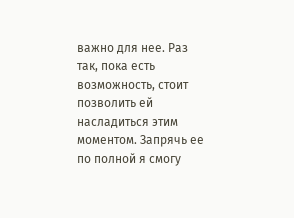важно для нее. Раз так, пока есть возможность, стоит позволить ей насладиться этим моментом. Запрячь ее по полной я смогу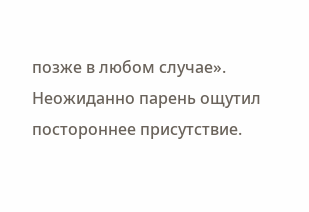позже в любом случае».
Неожиданно парень ощутил постороннее присутствие.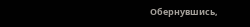Обернувшись,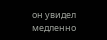он увидел медленно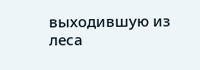выходившую из леса